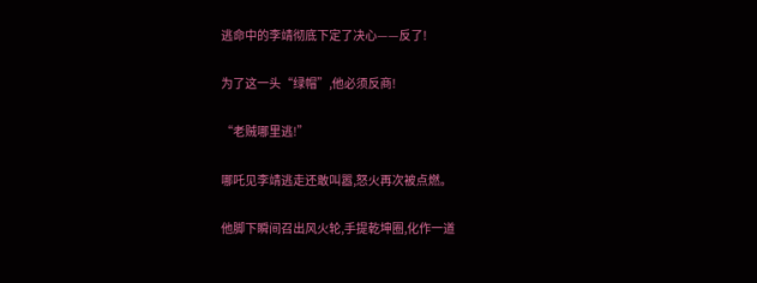逃命中的李靖彻底下定了决心——反了!

为了这一头“绿帽”,他必须反商!

“老贼哪里逃!”

哪吒见李靖逃走还敢叫嚣,怒火再次被点燃。

他脚下瞬间召出风火轮,手提乾坤圈,化作一道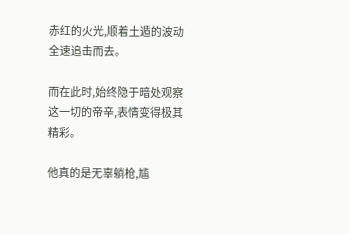赤红的火光,顺着土遁的波动全速追击而去。

而在此时,始终隐于暗处观察这一切的帝辛,表情变得极其精彩。

他真的是无辜躺枪,尴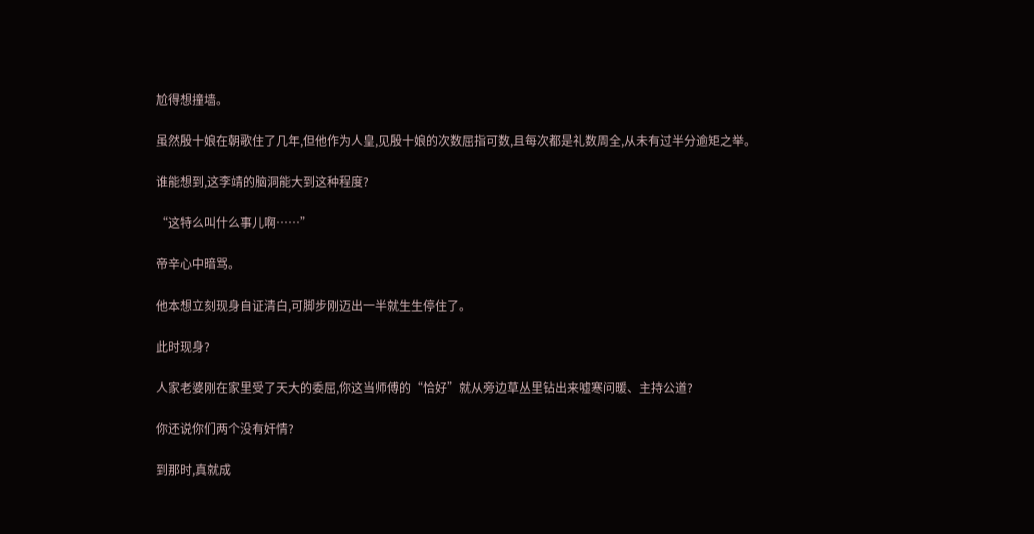尬得想撞墙。

虽然殷十娘在朝歌住了几年,但他作为人皇,见殷十娘的次数屈指可数,且每次都是礼数周全,从未有过半分逾矩之举。

谁能想到,这李靖的脑洞能大到这种程度?

“这特么叫什么事儿啊……”

帝辛心中暗骂。

他本想立刻现身自证清白,可脚步刚迈出一半就生生停住了。

此时现身?

人家老婆刚在家里受了天大的委屈,你这当师傅的“恰好”就从旁边草丛里钻出来嘘寒问暖、主持公道?

你还说你们两个没有奸情?

到那时,真就成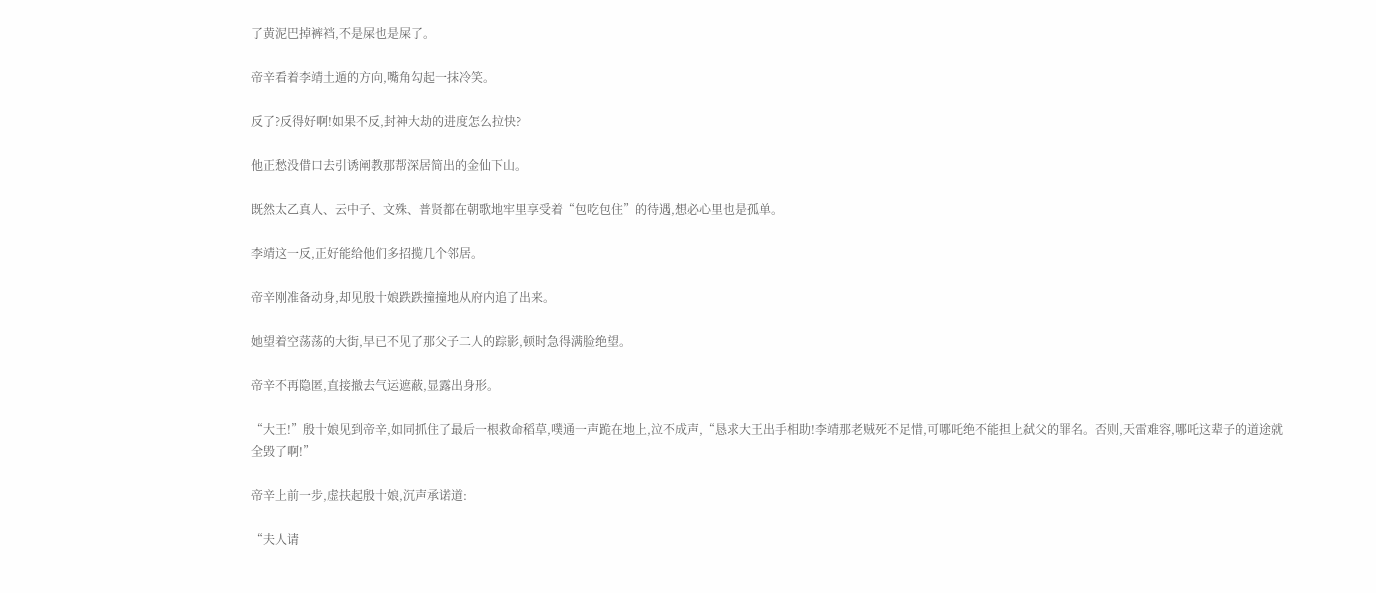了黄泥巴掉裤裆,不是屎也是屎了。

帝辛看着李靖土遁的方向,嘴角勾起一抹冷笑。

反了?反得好啊!如果不反,封神大劫的进度怎么拉快?

他正愁没借口去引诱阐教那帮深居简出的金仙下山。

既然太乙真人、云中子、文殊、普贤都在朝歌地牢里享受着“包吃包住”的待遇,想必心里也是孤单。

李靖这一反,正好能给他们多招揽几个邻居。

帝辛刚准备动身,却见殷十娘跌跌撞撞地从府内追了出来。

她望着空荡荡的大街,早已不见了那父子二人的踪影,顿时急得满脸绝望。

帝辛不再隐匿,直接撤去气运遮蔽,显露出身形。

“大王!”殷十娘见到帝辛,如同抓住了最后一根救命稻草,噗通一声跪在地上,泣不成声,“恳求大王出手相助!李靖那老贼死不足惜,可哪吒绝不能担上弑父的罪名。否则,天雷难容,哪吒这辈子的道途就全毁了啊!”

帝辛上前一步,虚扶起殷十娘,沉声承诺道:

“夫人请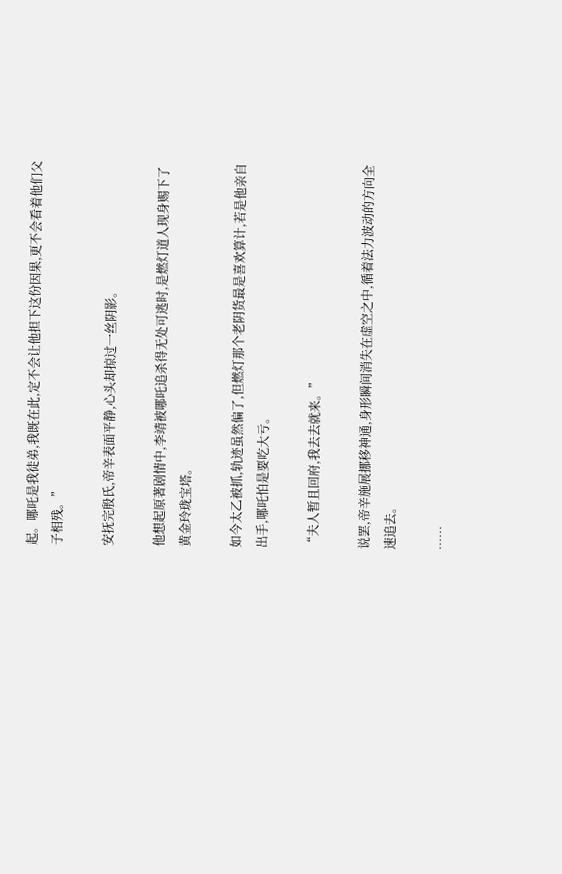起。哪吒是我徒弟,我既在此,定不会让他担下这份因果,更不会看着他们父子相残。”

安抚完殷氏,帝辛表面平静,心头却掠过一丝阴影。

他想起原著剧情中,李靖被哪吒追杀得无处可逃时,是燃灯道人现身赐下了黄金玲珑宝塔。

如今太乙被抓,轨迹虽然偏了,但燃灯那个老阴货最是喜欢算计,若是他亲自出手,哪吒怕是要吃大亏。

“夫人暂且回府,我去去就来。”

说罢,帝辛施展挪移神通,身形瞬间消失在虚空之中,循着法力波动的方向全速追去。

……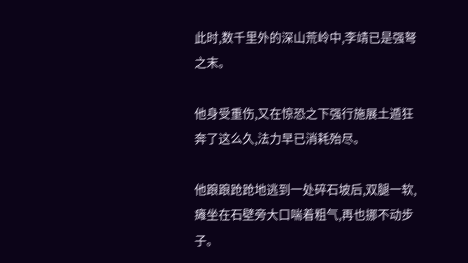此时,数千里外的深山荒岭中,李靖已是强弩之末。

他身受重伤,又在惊恐之下强行施展土遁狂奔了这么久,法力早已消耗殆尽。

他踉踉跄跄地逃到一处碎石坡后,双腿一软,瘫坐在石壁旁大口喘着粗气,再也挪不动步子。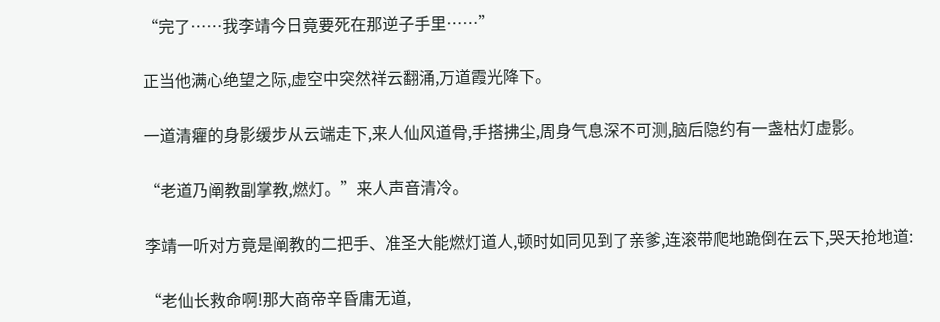“完了……我李靖今日竟要死在那逆子手里……”

正当他满心绝望之际,虚空中突然祥云翻涌,万道霞光降下。

一道清癯的身影缓步从云端走下,来人仙风道骨,手搭拂尘,周身气息深不可测,脑后隐约有一盏枯灯虚影。

“老道乃阐教副掌教,燃灯。”来人声音清冷。

李靖一听对方竟是阐教的二把手、准圣大能燃灯道人,顿时如同见到了亲爹,连滚带爬地跪倒在云下,哭天抢地道:

“老仙长救命啊!那大商帝辛昏庸无道,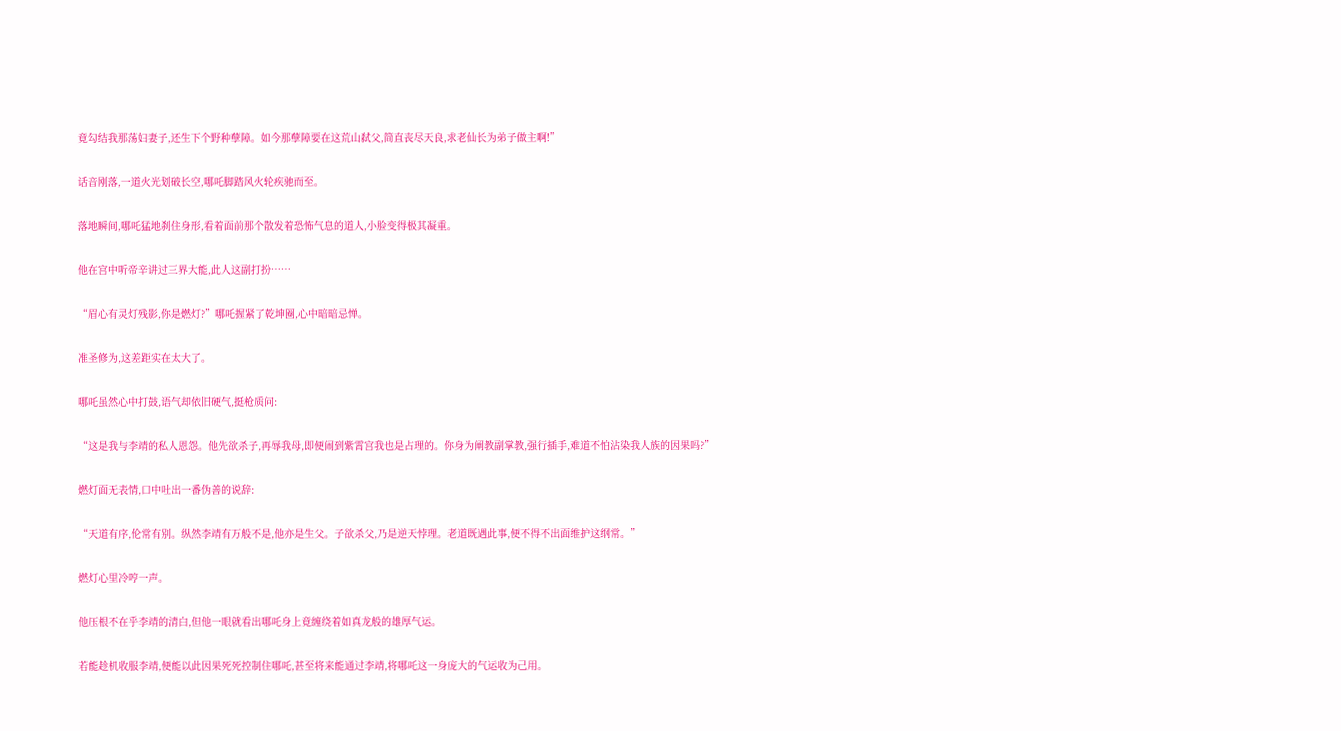竟勾结我那荡妇妻子,还生下个野种孽障。如今那孽障要在这荒山弑父,简直丧尽天良,求老仙长为弟子做主啊!”

话音刚落,一道火光划破长空,哪吒脚踏风火轮疾驰而至。

落地瞬间,哪吒猛地刹住身形,看着面前那个散发着恐怖气息的道人,小脸变得极其凝重。

他在宫中听帝辛讲过三界大能,此人这副打扮……

“眉心有灵灯残影,你是燃灯?”哪吒握紧了乾坤圈,心中暗暗忌惮。

准圣修为,这差距实在太大了。

哪吒虽然心中打鼓,语气却依旧硬气,挺枪质问:

“这是我与李靖的私人恩怨。他先欲杀子,再辱我母,即便闹到紫霄宫我也是占理的。你身为阐教副掌教,强行插手,难道不怕沾染我人族的因果吗?”

燃灯面无表情,口中吐出一番伪善的说辞:

“天道有序,伦常有别。纵然李靖有万般不是,他亦是生父。子欲杀父,乃是逆天悖理。老道既遇此事,便不得不出面维护这纲常。”

燃灯心里冷哼一声。

他压根不在乎李靖的清白,但他一眼就看出哪吒身上竟缠绕着如真龙般的雄厚气运。

若能趁机收服李靖,便能以此因果死死控制住哪吒,甚至将来能通过李靖,将哪吒这一身庞大的气运收为己用。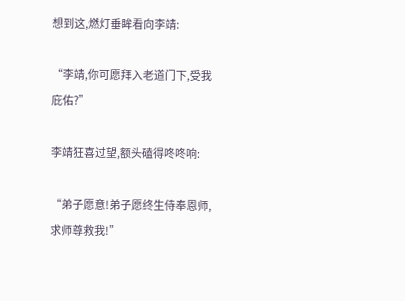想到这,燃灯垂眸看向李靖:

“李靖,你可愿拜入老道门下,受我庇佑?”

李靖狂喜过望,额头磕得咚咚响:

“弟子愿意!弟子愿终生侍奉恩师,求师尊救我!”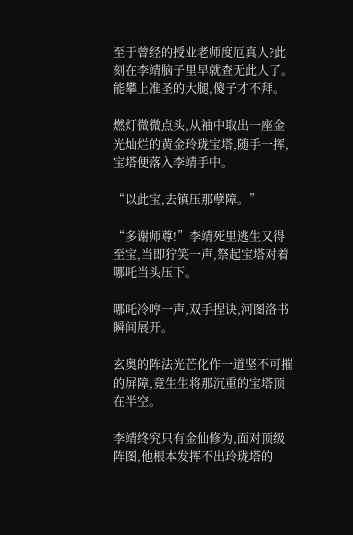至于曾经的授业老师度厄真人?此刻在李靖脑子里早就查无此人了。能攀上准圣的大腿,傻子才不拜。

燃灯微微点头,从袖中取出一座金光灿烂的黄金玲珑宝塔,随手一挥,宝塔便落入李靖手中。

“以此宝,去镇压那孽障。”

“多谢师尊!”李靖死里逃生又得至宝,当即狞笑一声,祭起宝塔对着哪吒当头压下。

哪吒冷哼一声,双手捏诀,河图洛书瞬间展开。

玄奥的阵法光芒化作一道坚不可摧的屏障,竟生生将那沉重的宝塔顶在半空。

李靖终究只有金仙修为,面对顶级阵图,他根本发挥不出玲珑塔的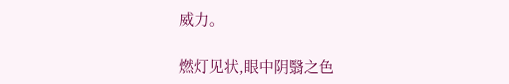威力。

燃灯见状,眼中阴翳之色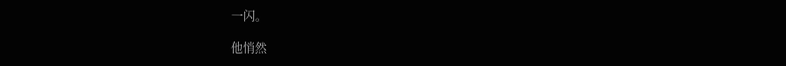一闪。

他悄然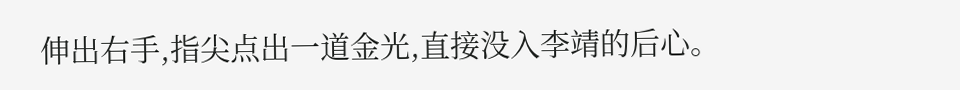伸出右手,指尖点出一道金光,直接没入李靖的后心。